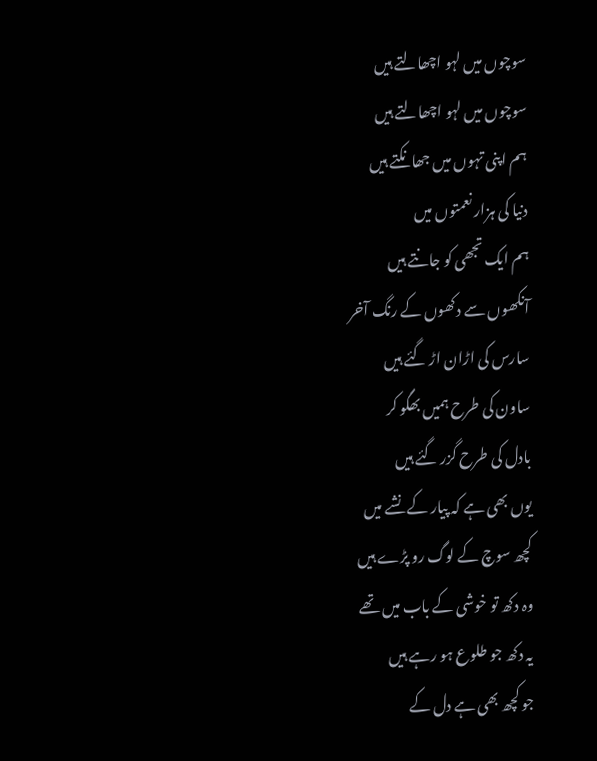سوچوں میں لہو اچھالتے ہیں
سوچوں میں لہو اچھالتے ہیں
ہم اپنی تہوں میں جھانکتے ہیں
دنیا کی ہزار نعمتوں میں
ہم ایک تجھی کو جانتے ہیں
آنکھوں سے دکھوں کے رنگ آخر
سارس کی اڑان اڑ گئے ہیں
ساون کی طرح ہمیں بھگو کر
بادل کی طرح گزر گئے ہیں
یوں بھی ہے کہ پیار کے نشے میں
کچھ سوچ کے لوگ رو پڑے ہیں
وہ دکھ تو خوشی کے باب میں تھے
یہ دکھ جو طلوع ہو رہے ہیں
جو کچھ بھی ہے دل کے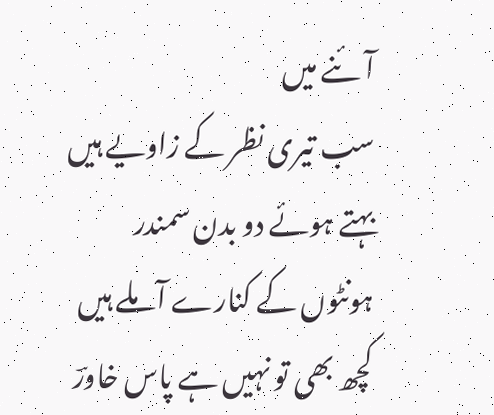آئنے میں
سب تیری نظر کے زاویے ہیں
بہتے ہوئے دو بدن سمندر
ہونٹوں کے کنارے آ ملے ہیں
کچھ بھی تو نہیں ہے پاس خاورؔ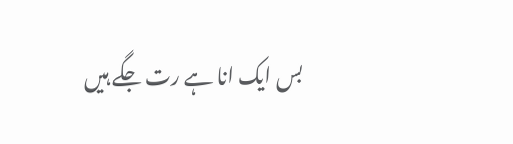بس ایک انا ہے رت جگے ہیں